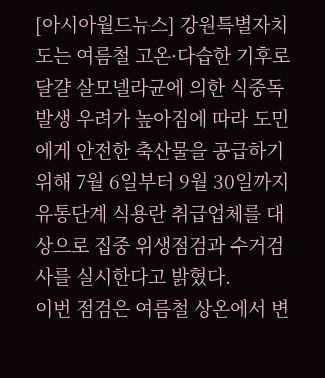[아시아월드뉴스] 강원특별자치도는 여름철 고온·다습한 기후로 달걀 살모넬라균에 의한 식중독 발생 우려가 높아짐에 따라 도민에게 안전한 축산물을 공급하기 위해 7월 6일부터 9월 30일까지 유통단계 식용란 취급업체를 대상으로 집중 위생점검과 수거검사를 실시한다고 밝혔다.
이번 점검은 여름철 상온에서 변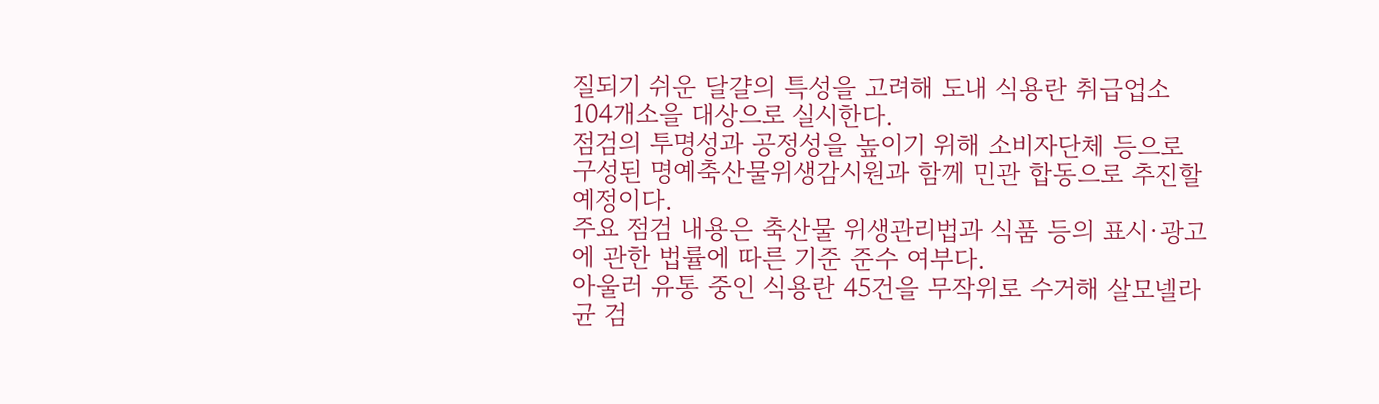질되기 쉬운 달걀의 특성을 고려해 도내 식용란 취급업소 104개소을 대상으로 실시한다.
점검의 투명성과 공정성을 높이기 위해 소비자단체 등으로 구성된 명예축산물위생감시원과 함께 민관 합동으로 추진할 예정이다.
주요 점검 내용은 축산물 위생관리법과 식품 등의 표시·광고에 관한 법률에 따른 기준 준수 여부다.
아울러 유통 중인 식용란 45건을 무작위로 수거해 살모넬라균 검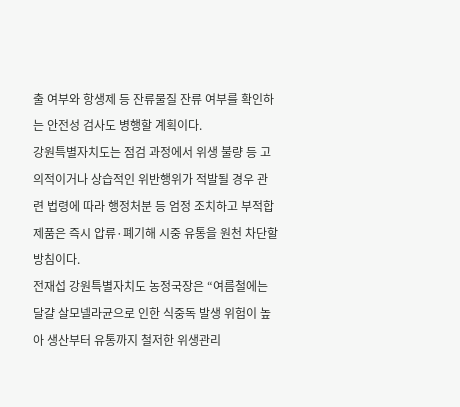출 여부와 항생제 등 잔류물질 잔류 여부를 확인하는 안전성 검사도 병행할 계획이다.
강원특별자치도는 점검 과정에서 위생 불량 등 고의적이거나 상습적인 위반행위가 적발될 경우 관련 법령에 따라 행정처분 등 엄정 조치하고 부적합 제품은 즉시 압류·폐기해 시중 유통을 원천 차단할 방침이다.
전재섭 강원특별자치도 농정국장은 “여름철에는 달걀 살모넬라균으로 인한 식중독 발생 위험이 높아 생산부터 유통까지 철저한 위생관리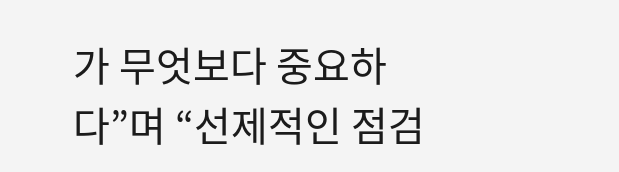가 무엇보다 중요하다”며 “선제적인 점검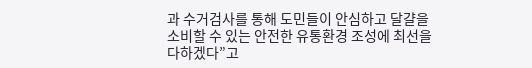과 수거검사를 통해 도민들이 안심하고 달걀을 소비할 수 있는 안전한 유통환경 조성에 최선을 다하겠다”고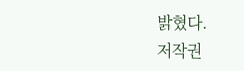밝혔다.
저작권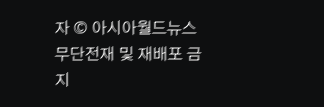자 © 아시아월드뉴스 무단전재 및 재배포 금지